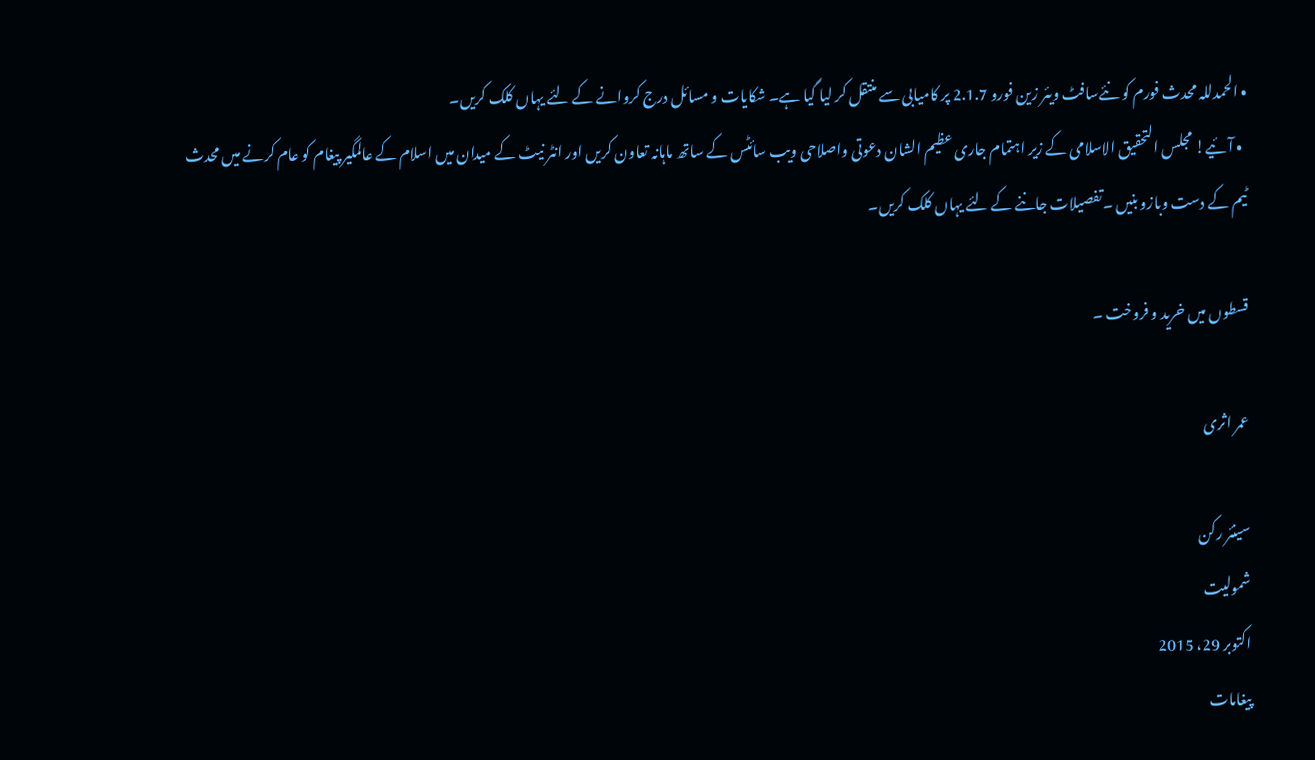• الحمدللہ محدث فورم کو نئےسافٹ ویئر زین فورو 2.1.7 پر کامیابی سے منتقل کر لیا گیا ہے۔ شکایات و مسائل درج کروانے کے لئے یہاں کلک کریں۔
  • آئیے! مجلس التحقیق الاسلامی کے زیر اہتمام جاری عظیم الشان دعوتی واصلاحی ویب سائٹس کے ساتھ ماہانہ تعاون کریں اور انٹر نیٹ کے میدان میں اسلام کے عالمگیر پیغام کو عام کرنے میں محدث ٹیم کے دست وبازو بنیں ۔تفصیلات جاننے کے لئے یہاں کلک کریں۔

قسطوں میں خرید و فروخت ۔

عمر اثری

سینئر رکن
شمولیت
اکتوبر 29، 2015
پیغامات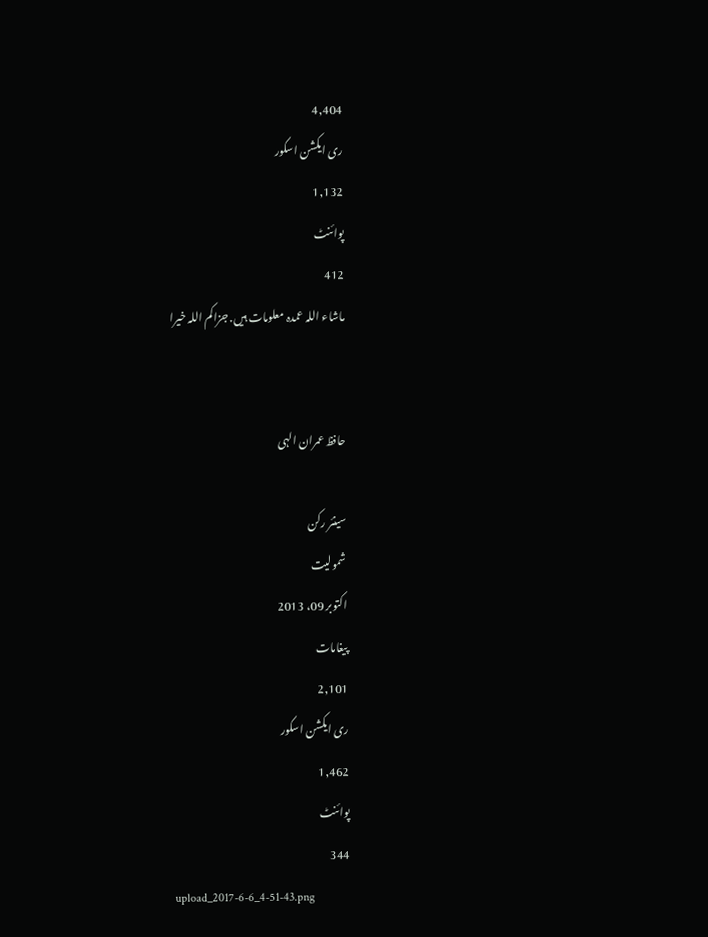4,404
ری ایکشن اسکور
1,132
پوائنٹ
412
ماشاء اللہ عمدہ معلومات ہیں. جزاکم اللہ خیرا


حافظ عمران الہی

سینئر رکن
شمولیت
اکتوبر 09، 2013
پیغامات
2,101
ری ایکشن اسکور
1,462
پوائنٹ
344
upload_2017-6-6_4-51-43.png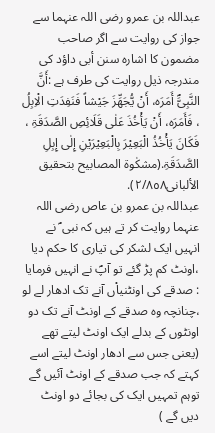عبداللہ بن عمرو رضی اللہ عنہما سے جواز کی روایت سے اگر صاحب مضمون کا اشارہ سنن أبی داؤد کی مندرجہ ذیل روایت کی طرف ہے :أَنَّ النَّبِیَّؐ أَمَرَہ، أَنْ یُّجَھِّزَ جَیْشاً فَنَفِدَتِ الْاِبِلُ ، فَأَمَرَہ، أَنْ یَأْخُذَ عَلٰی قَلَائِصِ الصَّدَقَۃِ ، فَکَانَ یَأْخُذُ الْبَعِیْرَ بِالْبَعِیْرَیْنِ إِلٰی إِبِلِ الصَّدَقَۃِ.(مشکٰوۃ المصابیح بتحقیق الألبانی٢/٨٥٨).
عبداللہ بن عمرو بن عاص رضی اللہ عنہما روایت کر تے ہیں کہ نبی ؐ نے انہیں ایک لشکر کی تیاری کا حکم دیا ،اونٹ کم پڑ گئے تو آپؐ نے انہیں فرمایا : صدقے کی اونٹنیاْں آنے تک ادھار لے لو ،چنانچہ وہ صدقے کے اونٹ آنے تک دو اونٹوں کے بدلے ایک اونٹ لیتے تھے (یعنی جس سے ادھار اونٹ لیتے اسے کہتے کہ جب صدقے کے اونٹ آئیں گے توہم تمہیں ایک کی بجائے دو اونٹ دیں گے )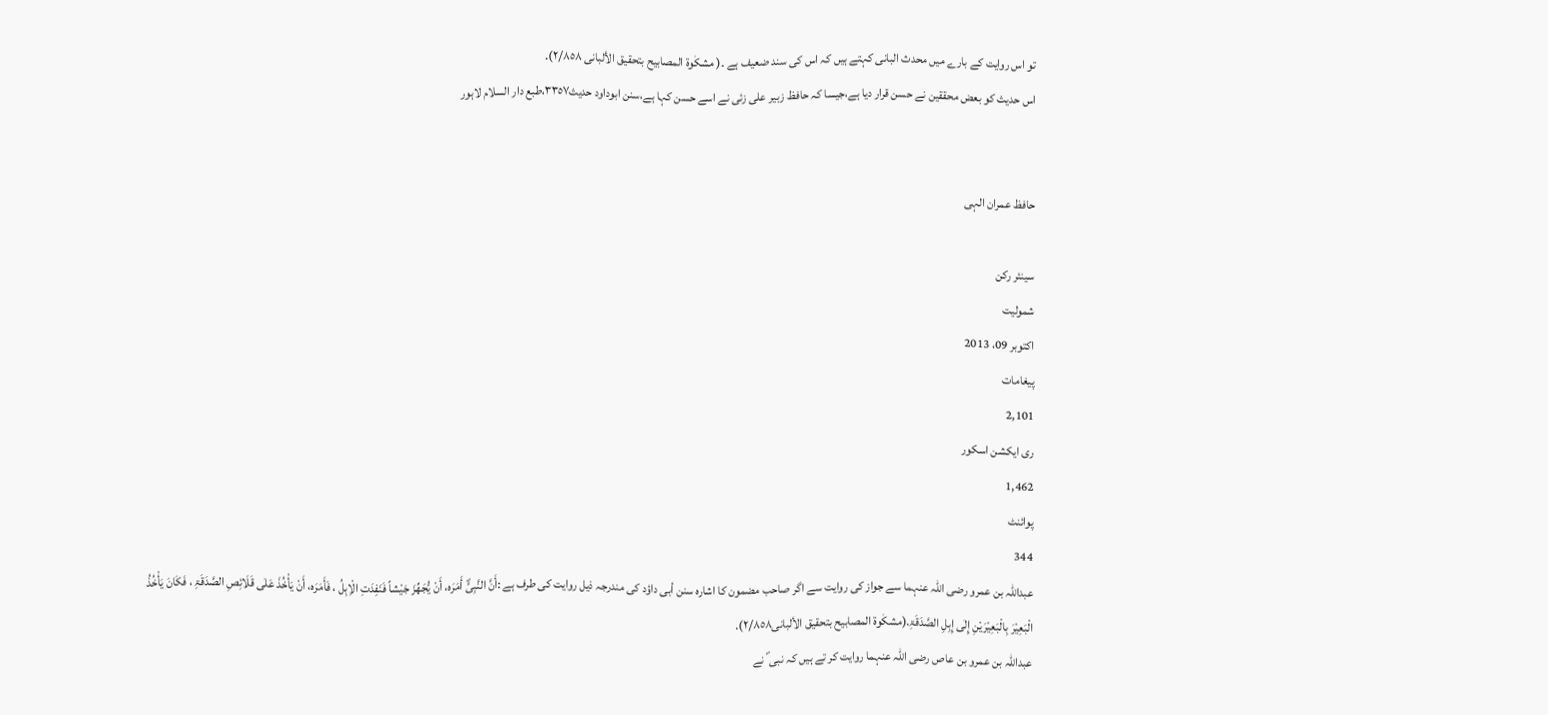تو اس روایت کے بارے میں محدث البانی کہتے ہیں کہ اس کی سند ضعیف ہے ۔( مشکٰوۃ المصابیح بتحقیق الألبانی ٢/٨٥٨).
اس حدیث کو بعض محققین نے حسن قرار دیا ہے،جیسا کہ حافظ زبیر علی زئی نے اسے حسن کہا ہے،سنن ابوداود حدیث٣٣٥٧،طبع دار السلام لاہور


حافظ عمران الہی

سینئر رکن
شمولیت
اکتوبر 09، 2013
پیغامات
2,101
ری ایکشن اسکور
1,462
پوائنٹ
344
عبداللہ بن عمرو رضی اللہ عنہما سے جواز کی روایت سے اگر صاحب مضمون کا اشارہ سنن أبی داؤد کی مندرجہ ذیل روایت کی طرف ہے :أَنَّ النَّبِیَّؐ أَمَرَہ، أَنْ یُّجَھِّزَ جَیْشاً فَنَفِدَتِ الْاِبِلُ ، فَأَمَرَہ، أَنْ یَأْخُذَ عَلٰی قَلَائِصِ الصَّدَقَۃِ ، فَکَانَ یَأْخُذُ الْبَعِیْرَ بِالْبَعِیْرَیْنِ إِلٰی إِبِلِ الصَّدَقَۃِ.(مشکٰوۃ المصابیح بتحقیق الألبانی٢/٨٥٨).
عبداللہ بن عمرو بن عاص رضی اللہ عنہما روایت کر تے ہیں کہ نبی ؐ نے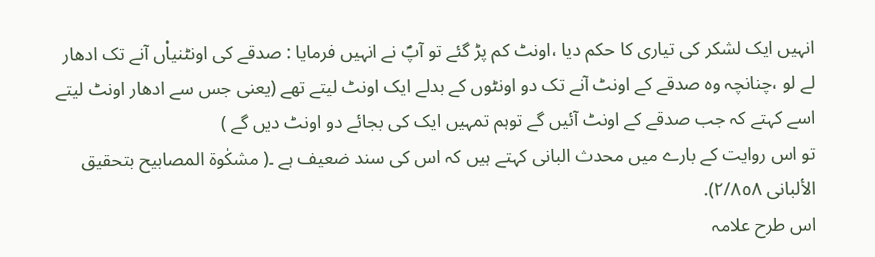انہیں ایک لشکر کی تیاری کا حکم دیا ،اونٹ کم پڑ گئے تو آپؐ نے انہیں فرمایا : صدقے کی اونٹنیاْں آنے تک ادھار لے لو ،چنانچہ وہ صدقے کے اونٹ آنے تک دو اونٹوں کے بدلے ایک اونٹ لیتے تھے (یعنی جس سے ادھار اونٹ لیتے اسے کہتے کہ جب صدقے کے اونٹ آئیں گے توہم تمہیں ایک کی بجائے دو اونٹ دیں گے )
تو اس روایت کے بارے میں محدث البانی کہتے ہیں کہ اس کی سند ضعیف ہے ۔( مشکٰوۃ المصابیح بتحقیق الألبانی ٢/٨٥٨).
اس طرح علامہ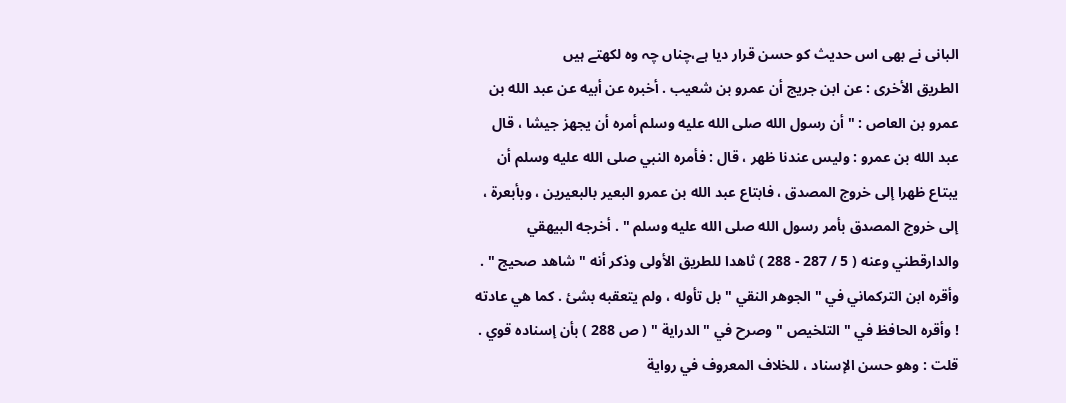البانی نے بھی اس حدیث کو حسن قرار دیا ہے،چناں چہ وہ لکھتے ہیں
الطريق الأخرى : عن ابن جريج أن عمرو بن شعيب . أخبره عن أبيه عن عبد الله بن عمرو بن العاص : " أن رسول الله صلى الله عليه وسلم أمره أن يجهز جيشا ، قال عبد الله بن عمرو : وليس عندنا ظهر ، قال : فأمره النبي صلى الله عليه وسلم أن يبتاع ظهرا إلى خروج المصدق ، فابتاع عبد الله بن عمرو البعير بالبعيرين ، وبأبعرة ، إلى خروج المصدق بأمر رسول الله صلى الله عليه وسلم " . أخرجه البيهقي والدارقطني وعنه ( 5 / 287 - 288 ) ثاهدا للطريق الأولى وذكر أنه " شاهد صحيج " . وأقره ابن التركماني في " الجوهر النقي " بل تأوله ، ولم يتعقبه بشئ . كما هي عادته ! وأقره الحافظ في " التلخيص " وصرح في " الدراية " ( ص 288 ) بأن إسناده قوي . قلت : وهو حسن الإسناد ، للخلاف المعروف في رواية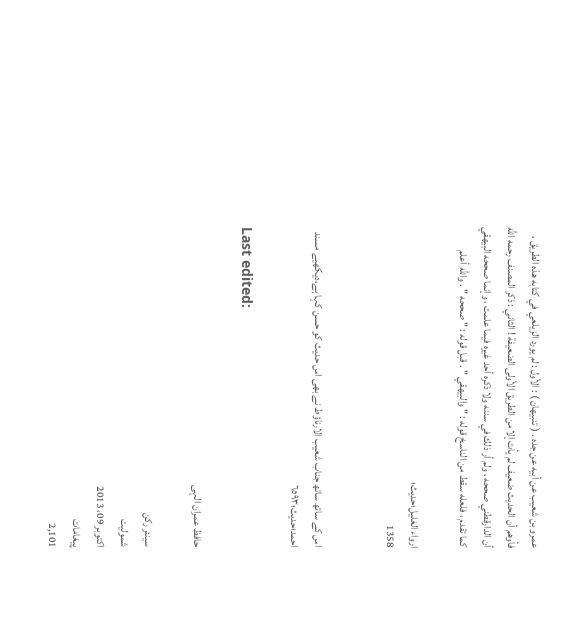عمرو بن شعيب عن أبيه عن جده . ( تنبيهان ) : الأول : لم يورد الزيلعي في كتابه هذه الطريق ، فأوهم أن الحديث ضعيف لم يأت إلا من الطريق الأولى الضعيفة ! الثاني : ذكر المصنف رحمه الله أن الدارقطني صححه ، ولم أر ذلك في سننه ولا ذكره أحد غيره فيما علمت ، وإنما صححه البيهقي كما تقدم ، فلعله سقط من الناسخ قوله : " والبيهقي " . قبل قوله : " صححه " . والله أعلم

ارواء الغلیل؛حدیث؛
1358


اس کے ساتھ ساتھ جناب شعیب الارناؤط نے بھی اس حدیث کو حسن کہا ہے،دیکھیے مسند احمد؛حدیث؛٦٥٩٣

Last edited:

حافظ عمران الہی

سینئر رکن
شمولیت
اکتوبر 09، 2013
پیغامات
2,101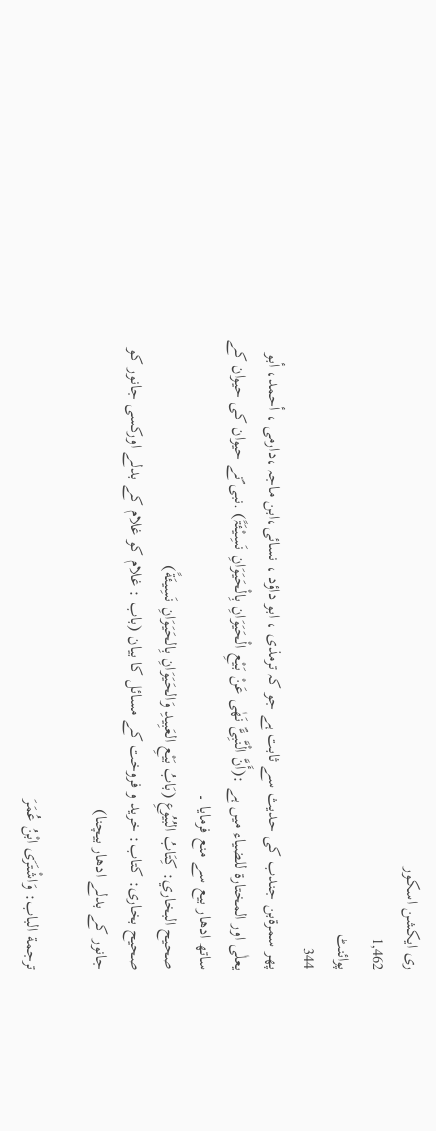ری ایکشن اسکور
1,462
پوائنٹ
344
پھر سمرۃبن جندب کی حدیث سے ثابت ہے جو کہ ترمذی ، ابو داؤد ، نسائی،ابن ماجہ ،دارمی ، أحمد، أبو یعلٰی اور المختارۃ للضیاء میں ہے :(أَنَّ الْنَّبِیَّؐ نَھٰی عَنْ بَیْعِ الْحَیَوَانِ بِالْحَیَوَانِ نَسِیْئَۃً) .نبی ؐنے حیوان کی حیوان کے ساتھ ادھار بیع سے منع فرمایا ۔
صحيح البخاري: كِتَابُ البُيُوعِ (بَابُ بَيْعِ العَبِيدِ وَالحَيَوَانِ بِالحَيَوَانِ نَسِيئَةً)
صحیح بخاری: کتاب: خرید و فروخت کے مسائل کا بیان (باب : غلام کو غلام کے بدلے اورکسی جانور کو جانور کے بدلے ادھار بیچنا)

ترجمة الباب: وَاشْتَرَى ابْنُ عُمَرَ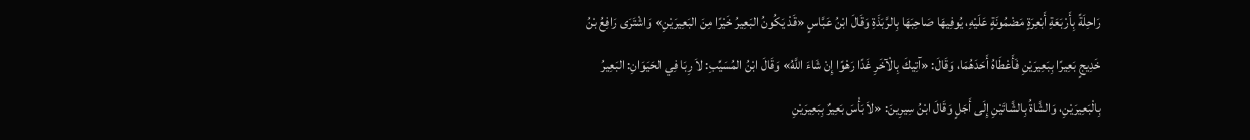رَاحِلَةً بِأَرْبَعَةِ أَبْعِرَةٍ مَضْمُونَةٍ عَلَيْهِ، يُوفِيهَا صَاحِبَهَا بِالرَّبَذَةِ وَقَالَ ابْنُ عَبَّاسٍ «قَدْ يَكُونُ البَعِيرُ خَيْرًا مِنَ البَعِيرَيْنِ» وَاشْتَرَى رَافِعُ بْنُ خَدِيجٍ بَعِيرًا بِبَعِيرَيْنِ فَأَعْطَاهُ أَحَدَهُمَا، وَقَالَ: «آتِيكَ بِالْآخَرِ غَدًا رَهْوًا إِنْ شَاءَ اللَّهُ» وَقَالَ ابْنُ المُسَيِّبِ: لاَ رِبَا فِي الحَيَوَانِ: البَعِيرُ بِالْبَعِيرَيْنِ، وَالشَّاةُ بِالشَّاتَيْنِ إِلَى أَجَلٍ وَقَالَ ابْنُ سِيرِينَ: «لاَ بَأْسَ بَعِيرٌ بِبَعِيرَيْنِ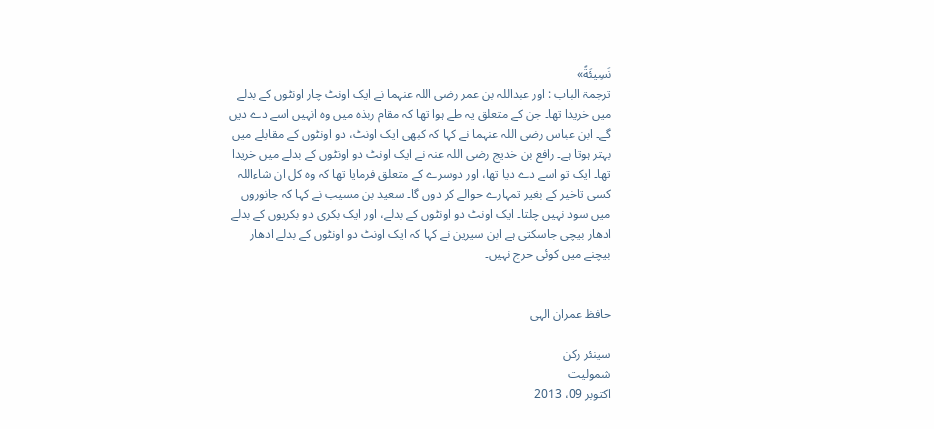نَسِيئَةً»
ترجمۃ الباب : اور عبداللہ بن عمر رضی اللہ عنہما نے ایک اونٹ چار اونٹوں کے بدلے میں خریدا تھا۔ جن کے متعلق یہ طے ہوا تھا کہ مقام ربذہ میں وہ انہیں اسے دے دیں گے۔ ابن عباس رضی اللہ عنہما نے کہا کہ کبھی ایک اونٹ، دو اونٹوں کے مقابلے میں بہتر ہوتا ہے۔ رافع بن خدیج رضی اللہ عنہ نے ایک اونٹ دو اونٹوں کے بدلے میں خریدا تھا۔ ایک تو اسے دے دیا تھا، اور دوسرے کے متعلق فرمایا تھا کہ وہ کل ان شاءاللہ کسی تاخیر کے بغیر تمہارے حوالے کر دوں گا۔ سعید بن مسیب نے کہا کہ جانوروں میں سود نہیں چلتا۔ ایک اونٹ دو اونٹوں کے بدلے، اور ایک بکری دو بکریوں کے بدلے ادھار بیچی جاسکتی ہے ابن سیرین نے کہا کہ ایک اونٹ دو اونٹوں کے بدلے ادھار بیچنے میں کوئی حرج نہیں۔


حافظ عمران الہی

سینئر رکن
شمولیت
اکتوبر 09، 2013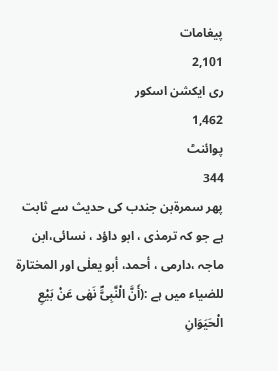پیغامات
2,101
ری ایکشن اسکور
1,462
پوائنٹ
344
پھر سمرۃبن جندب کی حدیث سے ثابت ہے جو کہ ترمذی ، ابو داؤد ، نسائی،ابن ماجہ ،دارمی ، أحمد، أبو یعلٰی اور المختارۃ للضیاء میں ہے :(أَنَّ الْنَّبِیَّؐ نَھٰی عَنْ بَیْعِ الْحَیَوَانِ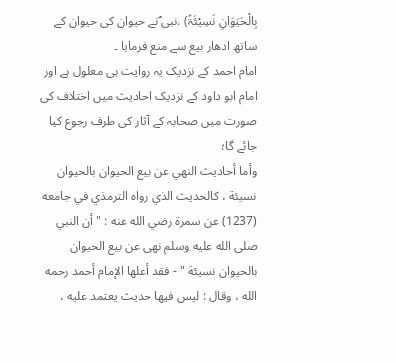بِالْحَیَوَانِ نَسِیْئَۃً) .نبی ؐنے حیوان کی حیوان کے ساتھ ادھار بیع سے منع فرمایا ۔
امام احمد کے نزدیک یہ روایت ہی معلول ہے اور امام ابو داود کے نزدیک احادیث میں اختلاف کی صورت میں صحابہ کے آثار کی طرف رجوع کیا جائے گا؛
وأما أحاديث النهي عن بيع الحيوان بالحيوان نسيئة ، كالحديث الذي رواه الترمذي في جامعه (1237) عن سمرة رضي الله عنه : " أن النبي صلى الله عليه وسلم نهى عن بيع الحيوان بالحيوان نسيئة " - فقد أعلها الإمام أحمد رحمه الله ، وقال : ليس فيها حديث يعتمد عليه ،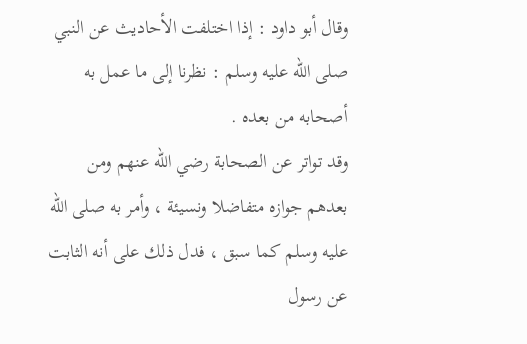وقال أبو داود : إذا اختلفت الأحاديث عن النبي صلى الله عليه وسلم : نظرنا إلى ما عمل به أصحابه من بعده .
وقد تواتر عن الصحابة رضي الله عنهم ومن بعدهم جوازه متفاضلا ونسيئة ، وأمر به صلى الله عليه وسلم كما سبق ، فدل ذلك على أنه الثابت عن رسول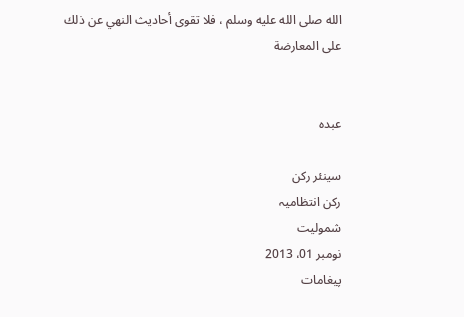الله صلى الله عليه وسلم ، فلا تقوى أحاديث النهي عن ذلك على المعارضة


عبدہ

سینئر رکن
رکن انتظامیہ
شمولیت
نومبر 01، 2013
پیغامات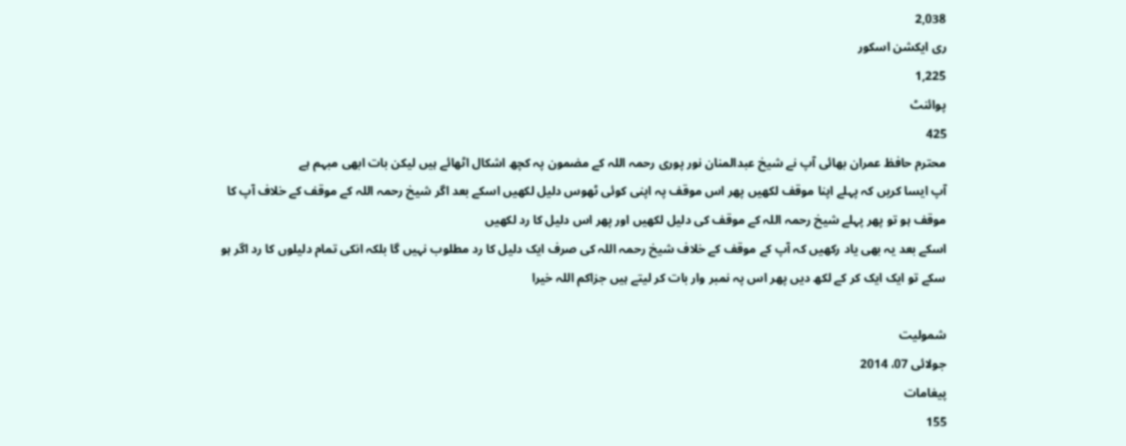2,038
ری ایکشن اسکور
1,225
پوائنٹ
425
محترم حافظ عمران بھائی آپ نے شیخ عبدالمنان نور پوری رحمہ اللہ کے مضمون پہ کچھ اشکال اٹھائے ہیں لیکن بات ابھی مبہم ہے
آپ ایسا کریں کہ پہلے اپنا موقف لکھیں پھر اس موقف پہ اپنی کوئی ٹھوس دلیل لکھیں اسکے بعد اگر شیخ رحمہ اللہ کے موقف کے خلاف آپ کا موقف ہو تو پھر پہلے شیخ رحمہ اللہ کے موقف کی دلیل لکھیں اور پھر اس دلیل کا رد لکھیں
اسکے بعد یہ بھی یاد رکھیں کہ آپ کے موقف کے خلاف شیخ رحمہ اللہ کی صرف ایک دلیل کا رد مطلوب نہیں گا بلکہ انکی تمام دلیلوں کا رد اگر ہو سکے تو ایک ایک کر کے لکھ دیں پھر اس پہ نمبر وار بات کر لیتے ہیں جزاکم اللہ خیرا

شمولیت
جولائی 07، 2014
پیغامات
155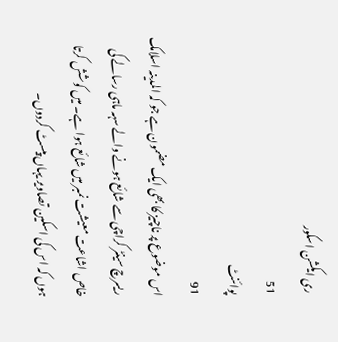ری ایکشن اسکور
51
پوائنٹ
91
اس موضوع پر ناچیز کا بھی ایک مضمون ہے جو کہ المدینہ اسلامک ریسرچ سینٹر کراچی سے شائع ہونے والے سہہ ماہی رسالے کی خاص اشاعت معیشت نمبر میں شائع ہوا ہے۔ میں کوشش کرتا ہوں کہ اس کی اسکین تصاویر یہاں پیسٹ کردوں۔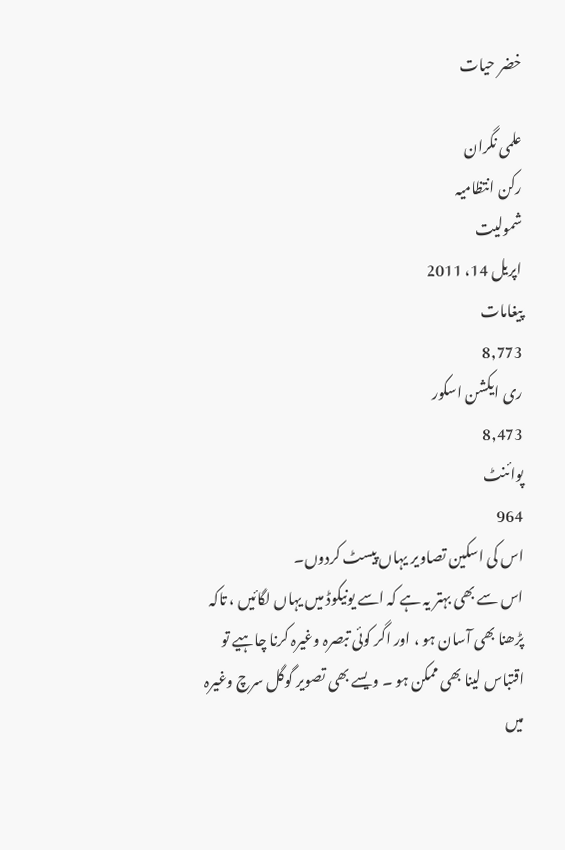خضر حیات

علمی نگران
رکن انتظامیہ
شمولیت
اپریل 14، 2011
پیغامات
8,773
ری ایکشن اسکور
8,473
پوائنٹ
964
اس کی اسکین تصاویر یہاں پیسٹ کردوں۔
اس سے بھی بہتر یہ ہے کہ اسے یونیکوڈ میں یہاں لگائیں ، تاکہ پڑھنا بھی آسان ہو ، اور اگر کوئی تبصرہ وغیرہ کرنا چاہیے تو اقتباس لینا بھی ممکن ہو ۔ ویسے بھی تصویر گوگل سرچ وغیرہ میں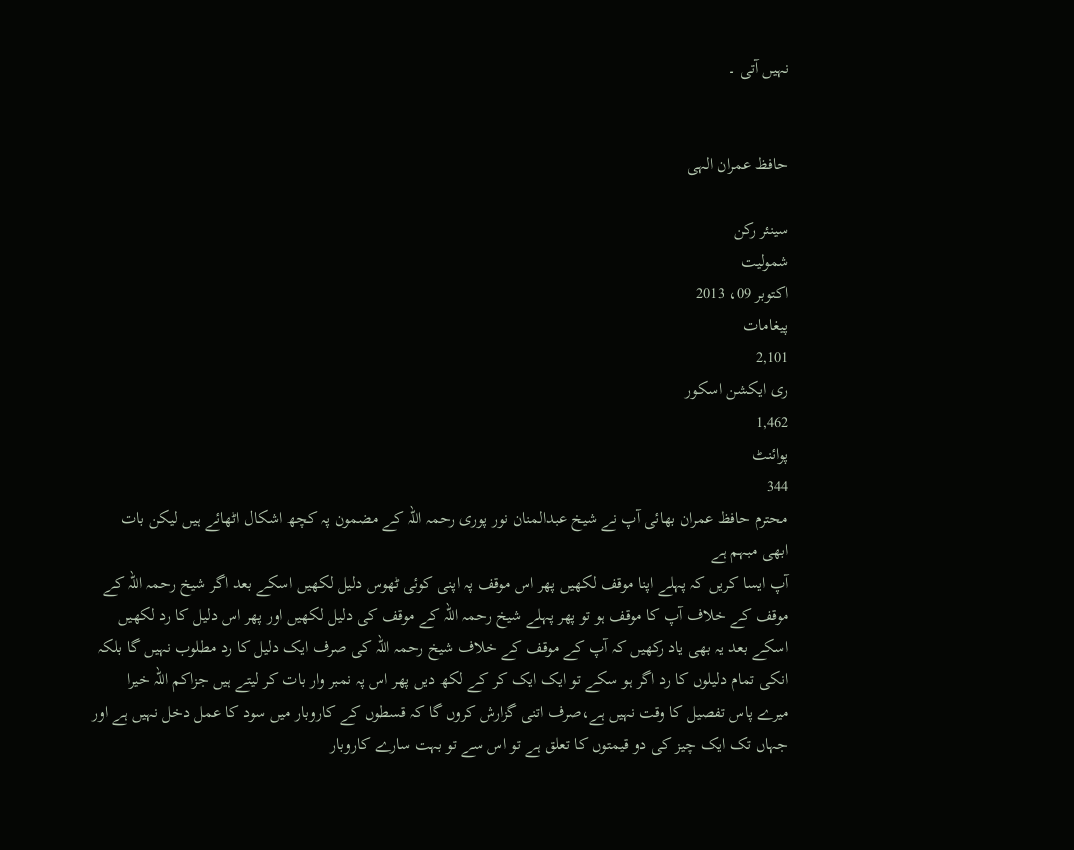نہیں آتی ۔


حافظ عمران الہی

سینئر رکن
شمولیت
اکتوبر 09، 2013
پیغامات
2,101
ری ایکشن اسکور
1,462
پوائنٹ
344
محترم حافظ عمران بھائی آپ نے شیخ عبدالمنان نور پوری رحمہ اللہ کے مضمون پہ کچھ اشکال اٹھائے ہیں لیکن بات ابھی مبہم ہے
آپ ایسا کریں کہ پہلے اپنا موقف لکھیں پھر اس موقف پہ اپنی کوئی ٹھوس دلیل لکھیں اسکے بعد اگر شیخ رحمہ اللہ کے موقف کے خلاف آپ کا موقف ہو تو پھر پہلے شیخ رحمہ اللہ کے موقف کی دلیل لکھیں اور پھر اس دلیل کا رد لکھیں
اسکے بعد یہ بھی یاد رکھیں کہ آپ کے موقف کے خلاف شیخ رحمہ اللہ کی صرف ایک دلیل کا رد مطلوب نہیں گا بلکہ انکی تمام دلیلوں کا رد اگر ہو سکے تو ایک ایک کر کے لکھ دیں پھر اس پہ نمبر وار بات کر لیتے ہیں جزاکم اللہ خیرا
میرے پاس تفصیل کا وقت نہیں ہے،صرف اتنی گزارش کروں گا کہ قسطوں کے کاروبار میں سود کا عمل دخل نہیں ہے اور جہاں تک ایک چیز کی دو قیمتوں کا تعلق ہے تو اس سے تو بہت سارے کاروبار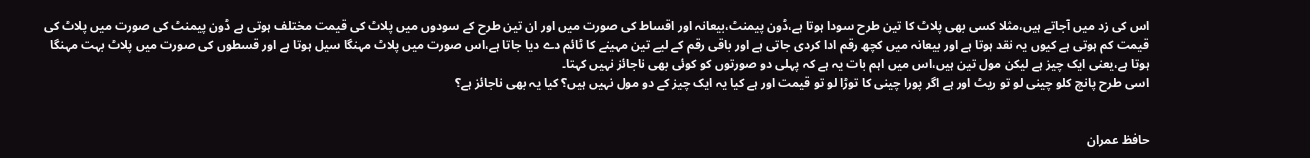اس کی زد میں آجاتے ہیں،مثلا کسی بھی پلاٹ کا تین طرح سودا ہوتا ہے،ڈون پیمنٹ،بیعانہ اور اقساط کی صورت میں اور ان تین طرح کے سودوں میں پلاٹ کی قیمت مختلف ہوتی ہے ڈون پیمنٹ کی صورت میں پلاٹ کی قيمت کم ہوتی ہے کیوں یہ نقد ہوتا ہے اور بیعانہ میں کچھ رقم ادا کردی جاتی ہے اور باقی رقم کے لیے تین مہینے کا ٹائم دے دیا جاتا ہے،اس صورت میں پلاٹ مہنگا سیل ہوتا ہے اور قسطوں کی صورت میں پلاٹ بہت مہنگا ہوتا ہے،یعنی ایک چیز ہے لیکن مول تین ہیں،اس میں اہم بات یہ ہے کہ پہلی دو صورتوں کو کوئی بھی ناجائز نہیں کہتا۔
اسی طرح پانچ کلو چینی لو تو ریٹ اور ہے اگر پورا چینی کا توڑا لو تو قیمت اور ہے کیا یہ ایک چیز کے دو مول نہیں ہیں؟ کیا یہ بھی ناجائز ہے؟


حافظ عمران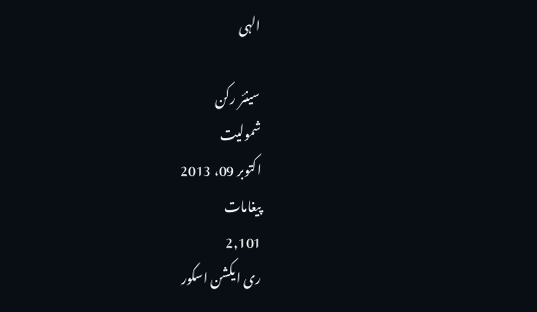الہی

سینئر رکن
شمولیت
اکتوبر 09، 2013
پیغامات
2,101
ری ایکشن اسکور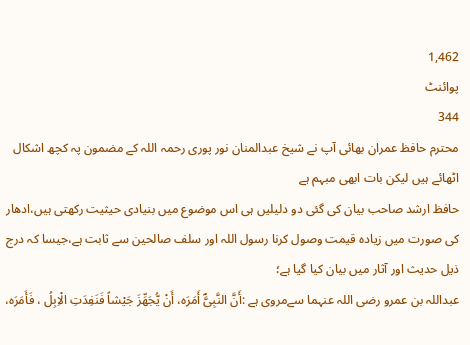1,462
پوائنٹ
344
محترم حافظ عمران بھائی آپ نے شیخ عبدالمنان نور پوری رحمہ اللہ کے مضمون پہ کچھ اشکال اٹھائے ہیں لیکن بات ابھی مبہم ہے
حافظ ارشد صاحب بیان کی گئی دو دلیلیں ہی اس موضوع میں بنیادی حیثیت رکھتی ہیں،ادھار کی صورت میں زیادہ قیمت وصول کرنا رسول اللہ اور سلف صالحین سے ثابت ہے،جیسا کہ درج ذیل حدیث اور آثار میں بیان کیا گیا ہے؛
عبداللہ بن عمرو رضی اللہ عنہما سےمروی ہے :أَنَّ النَّبِیَّؐ أَمَرَہ، أَنْ یُّجَھِّزَ جَیْشاً فَنَفِدَتِ الْاِبِلُ ، فَأَمَرَہ،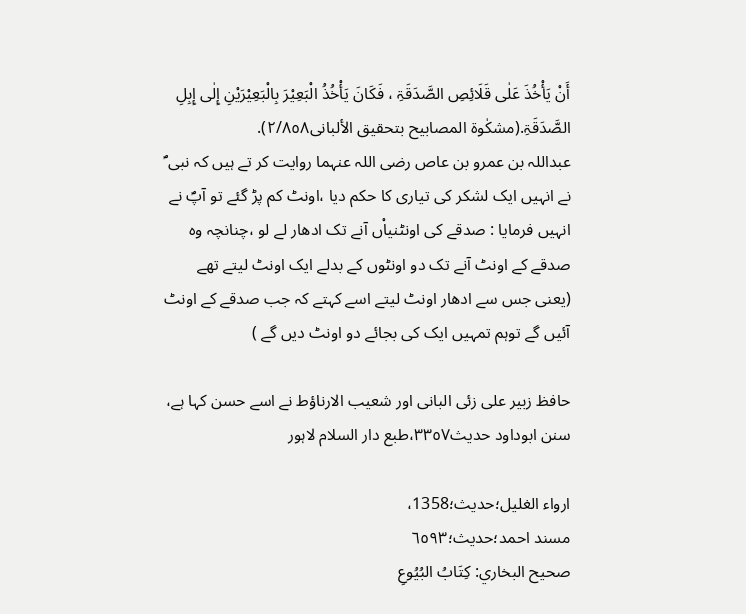أَنْ یَأْخُذَ عَلٰی قَلَائِصِ الصَّدَقَۃِ ، فَکَانَ یَأْخُذُ الْبَعِیْرَ بِالْبَعِیْرَیْنِ إِلٰی إِبِلِ الصَّدَقَۃِ.(مشکٰوۃ المصابیح بتحقیق الألبانی٢/٨٥٨).
عبداللہ بن عمرو بن عاص رضی اللہ عنہما روایت کر تے ہیں کہ نبی ؐ نے انہیں ایک لشکر کی تیاری کا حکم دیا ،اونٹ کم پڑ گئے تو آپؐ نے انہیں فرمایا : صدقے کی اونٹنیاْں آنے تک ادھار لے لو ،چنانچہ وہ صدقے کے اونٹ آنے تک دو اونٹوں کے بدلے ایک اونٹ لیتے تھے (یعنی جس سے ادھار اونٹ لیتے اسے کہتے کہ جب صدقے کے اونٹ آئیں گے توہم تمہیں ایک کی بجائے دو اونٹ دیں گے )

حافظ زبیر علی زئی البانی اور شعیب الارناؤط نے اسے حسن کہا ہے،
سنن ابوداود حدیث٣٣٥٧،طبع دار السلام لاہور

ارواء الغلیل؛حدیث؛1358،
مسند احمد؛حدیث؛٦٥٩٣
صحيح البخاري: كِتَابُ البُيُوعِ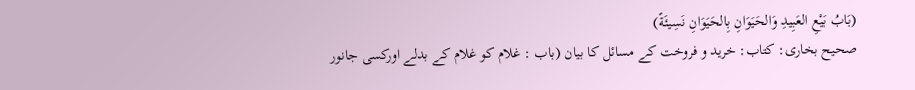(بَابُ بَيْعِ العَبِيدِ وَالحَيَوَانِ بِالحَيَوَانِ نَسِيئَةً)
صحیح بخاری: کتاب: خرید و فروخت کے مسائل کا بیان (باب : غلام کو غلام کے بدلے اورکسی جانور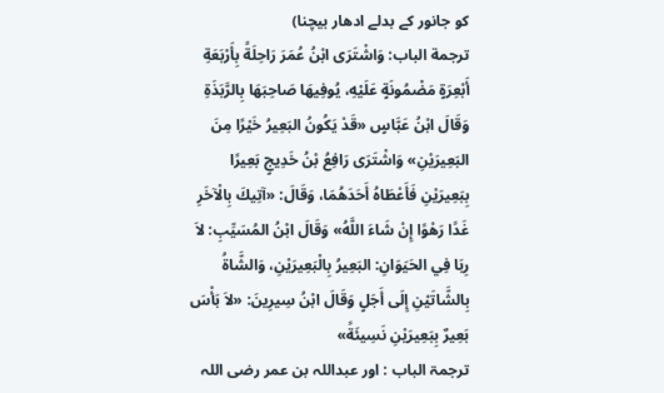کو جانور کے بدلے ادھار بیچنا)
ترجمة الباب: وَاشْتَرَى ابْنُ عُمَرَ رَاحِلَةً بِأَرْبَعَةِ أَبْعِرَةٍ مَضْمُونَةٍ عَلَيْهِ، يُوفِيهَا صَاحِبَهَا بِالرَّبَذَةِ وَقَالَ ابْنُ عَبَّاسٍ «قَدْ يَكُونُ البَعِيرُ خَيْرًا مِنَ البَعِيرَيْنِ» وَاشْتَرَى رَافِعُ بْنُ خَدِيجٍ بَعِيرًا بِبَعِيرَيْنِ فَأَعْطَاهُ أَحَدَهُمَا، وَقَالَ: «آتِيكَ بِالْآخَرِ غَدًا رَهْوًا إِنْ شَاءَ اللَّهُ» وَقَالَ ابْنُ المُسَيِّبِ: لاَ رِبَا فِي الحَيَوَانِ: البَعِيرُ بِالْبَعِيرَيْنِ، وَالشَّاةُ بِالشَّاتَيْنِ إِلَى أَجَلٍ وَقَالَ ابْنُ سِيرِينَ: «لاَ بَأْسَ بَعِيرٌ بِبَعِيرَيْنِ نَسِيئَةً»
ترجمۃ الباب : اور عبداللہ بن عمر رضی اللہ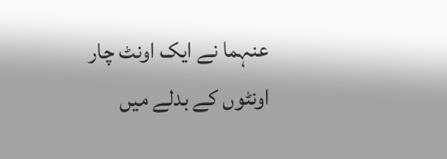عنہما نے ایک اونٹ چار اونٹوں کے بدلے میں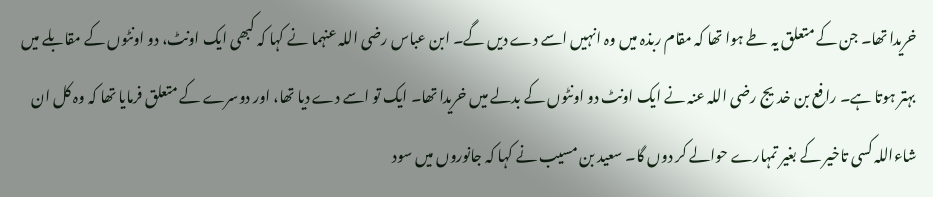خریدا تھا۔ جن کے متعلق یہ طے ہوا تھا کہ مقام ربذہ میں وہ انہیں اسے دے دیں گے۔ ابن عباس رضی اللہ عنہما نے کہا کہ کبھی ایک اونٹ، دو اونٹوں کے مقابلے میں بہتر ہوتا ہے۔ رافع بن خدیج رضی اللہ عنہ نے ایک اونٹ دو اونٹوں کے بدلے میں خریدا تھا۔ ایک تو اسے دے دیا تھا، اور دوسرے کے متعلق فرمایا تھا کہ وہ کل ان شاءاللہ کسی تاخیر کے بغیر تمہارے حوالے کر دوں گا۔ سعید بن مسیب نے کہا کہ جانوروں میں سود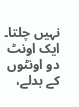نہیں چلتا۔ ایک اونٹ دو اونٹوں کے بدلے،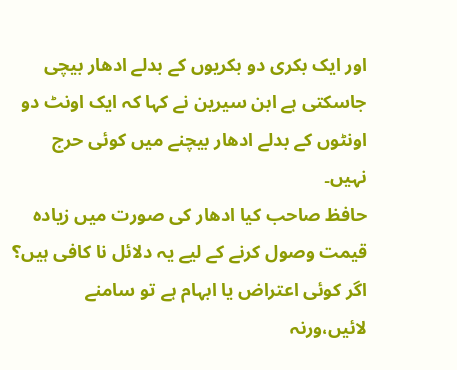اور ایک بکری دو بکریوں کے بدلے ادھار بیچی جاسکتی ہے ابن سیرین نے کہا کہ ایک اونٹ دو اونٹوں کے بدلے ادھار بیچنے میں کوئی حرج نہیں۔
حافظ صاحب کیا ادھار کی صورت میں زیادہ قیمت وصول کرنے کے لیے یہ دلائل نا کافی ہیں؟ اگر کوئی اعتراض یا ابہام ہے تو سامنے لائیں،ورنہ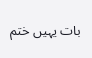بات یہیں ختم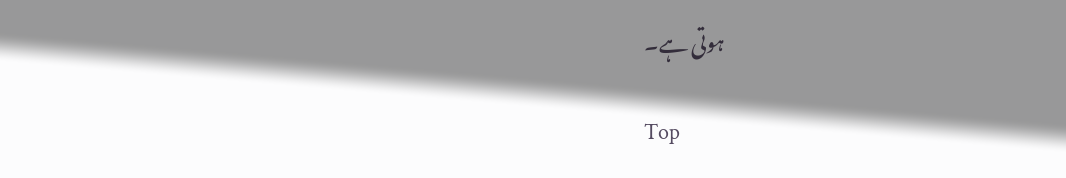ہوتی ہے۔

Top